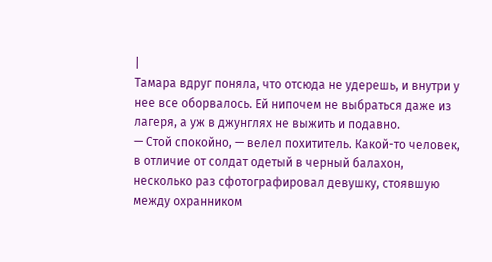|
Тамара вдруг поняла, что отсюда не удерешь, и внутри у нее все оборвалось. Ей нипочем не выбраться даже из лагеря, а уж в джунглях не выжить и подавно.
— Стой спокойно, — велел похититель. Какой-то человек, в отличие от солдат одетый в черный балахон, несколько раз сфотографировал девушку, стоявшую между охранником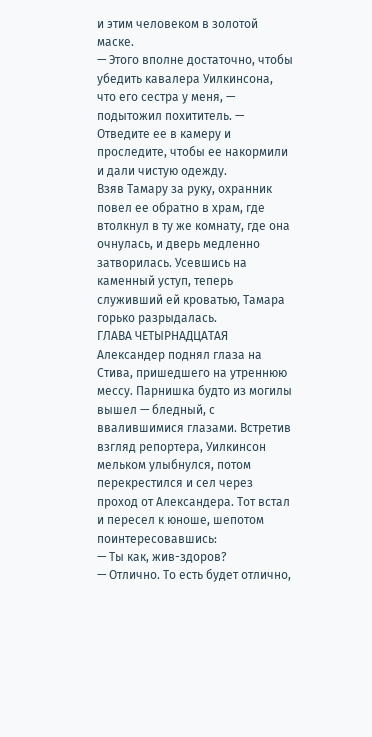и этим человеком в золотой маске.
— Этого вполне достаточно, чтобы убедить кавалера Уилкинсона, что его сестра у меня, — подытожил похититель. — Отведите ее в камеру и проследите, чтобы ее накормили и дали чистую одежду.
Взяв Тамару за руку, охранник повел ее обратно в храм, где втолкнул в ту же комнату, где она очнулась, и дверь медленно затворилась. Усевшись на каменный уступ, теперь служивший ей кроватью, Тамара горько разрыдалась.
ГЛАВА ЧЕТЫРНАДЦАТАЯ
Александер поднял глаза на Стива, пришедшего на утреннюю мессу. Парнишка будто из могилы вышел — бледный, с ввалившимися глазами. Встретив взгляд репортера, Уилкинсон мельком улыбнулся, потом перекрестился и сел через проход от Александера. Тот встал и пересел к юноше, шепотом поинтересовавшись:
— Ты как, жив-здоров?
— Отлично. То есть будет отлично,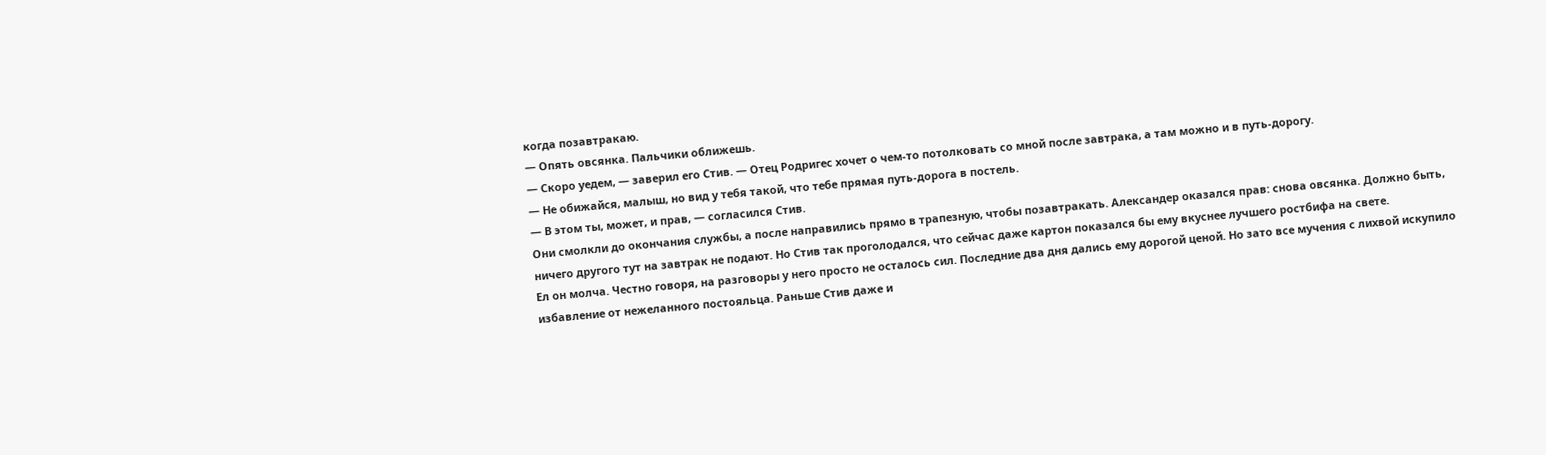когда позавтракаю.
— Опять овсянка. Пальчики оближешь.
— Скоро уедем, — заверил его Стив. — Отец Родригес хочет о чем-то потолковать со мной после завтрака, а там можно и в путь-дорогу.
— Не обижайся, малыш, но вид у тебя такой, что тебе прямая путь-дорога в постель.
— В этом ты, может, и прав, — согласился Стив.
Они смолкли до окончания службы, а после направились прямо в трапезную, чтобы позавтракать. Александер оказался прав: снова овсянка. Должно быть, ничего другого тут на завтрак не подают. Но Стив так проголодался, что сейчас даже картон показался бы ему вкуснее лучшего ростбифа на свете.
Ел он молча. Честно говоря, на разговоры у него просто не осталось сил. Последние два дня дались ему дорогой ценой. Но зато все мучения с лихвой искупило избавление от нежеланного постояльца. Раньше Стив даже и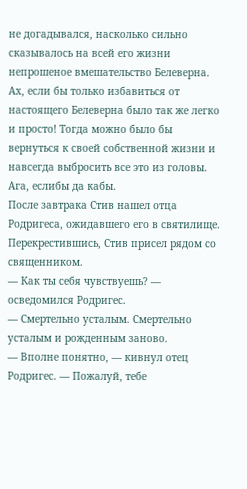не догадывался, насколько сильно сказывалось на всей его жизни непрошеное вмешательство Белеверна.
Ах, если бы только избавиться от настоящего Белеверна было так же легко и просто! Тогда можно было бы вернуться к своей собственной жизни и навсегда выбросить все это из головы. Ага, еслибы да кабы.
После завтрака Стив нашел отца Родригеса, ожидавшего его в святилище. Перекрестившись, Стив присел рядом со священником.
— Как ты себя чувствуешь? — осведомился Родригес.
— Смертельно усталым. Смертельно усталым и рожденным заново.
— Вполне понятно, — кивнул отец Родригес. — Пожалуй, тебе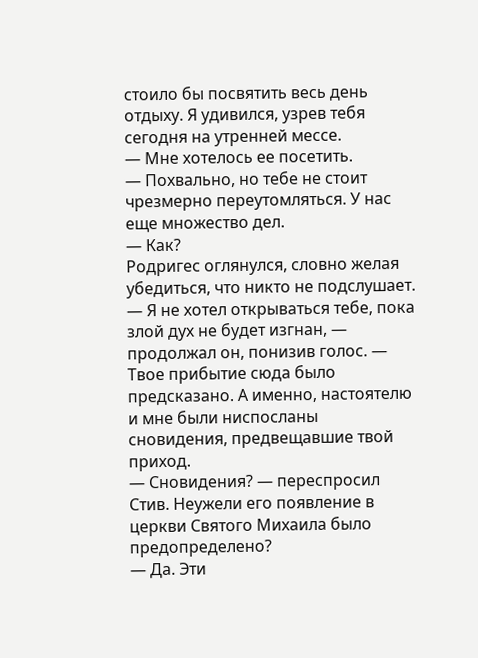стоило бы посвятить весь день отдыху. Я удивился, узрев тебя сегодня на утренней мессе.
— Мне хотелось ее посетить.
— Похвально, но тебе не стоит чрезмерно переутомляться. У нас еще множество дел.
— Как?
Родригес оглянулся, словно желая убедиться, что никто не подслушает.
— Я не хотел открываться тебе, пока злой дух не будет изгнан, — продолжал он, понизив голос. — Твое прибытие сюда было предсказано. А именно, настоятелю и мне были ниспосланы сновидения, предвещавшие твой приход.
— Сновидения? — переспросил Стив. Неужели его появление в церкви Святого Михаила было предопределено?
— Да. Эти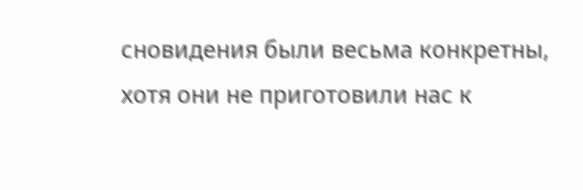сновидения были весьма конкретны, хотя они не приготовили нас к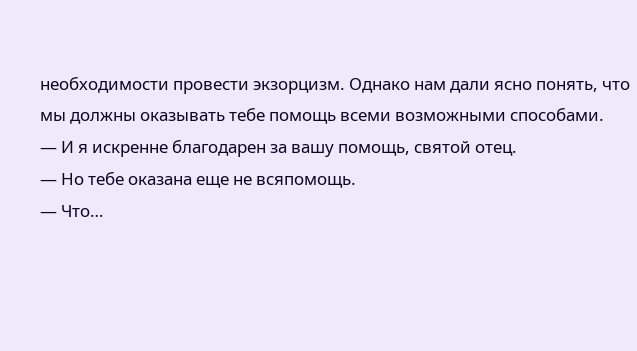необходимости провести экзорцизм. Однако нам дали ясно понять, что мы должны оказывать тебе помощь всеми возможными способами.
— И я искренне благодарен за вашу помощь, святой отец.
— Но тебе оказана еще не всяпомощь.
— Что…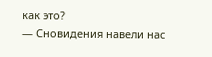как это?
— Сновидения навели нас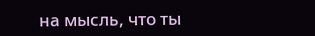на мысль, что ты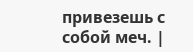привезешь с собой меч. |